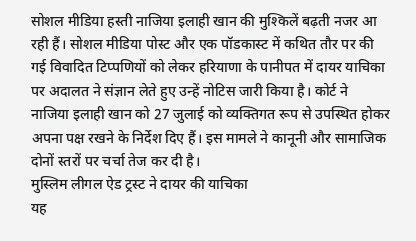सोशल मीडिया हस्ती नाजिया इलाही खान की मुश्किलें बढ़ती नजर आ रही हैं। सोशल मीडिया पोस्ट और एक पॉडकास्ट में कथित तौर पर की गई विवादित टिप्पणियों को लेकर हरियाणा के पानीपत में दायर याचिका पर अदालत ने संज्ञान लेते हुए उन्हें नोटिस जारी किया है। कोर्ट ने नाजिया इलाही खान को 27 जुलाई को व्यक्तिगत रूप से उपस्थित होकर अपना पक्ष रखने के निर्देश दिए हैं। इस मामले ने कानूनी और सामाजिक दोनों स्तरों पर चर्चा तेज कर दी है।
मुस्लिम लीगल ऐड ट्रस्ट ने दायर की याचिका
यह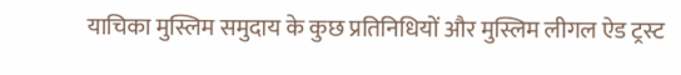याचिका मुस्लिम समुदाय के कुछ प्रतिनिधियों और मुस्लिम लीगल ऐड ट्रस्ट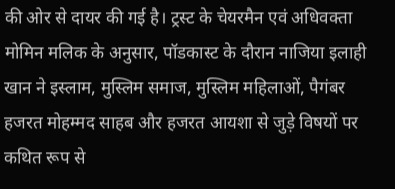की ओर से दायर की गई है। ट्रस्ट के चेयरमैन एवं अधिवक्ता मोमिन मलिक के अनुसार, पॉडकास्ट के दौरान नाजिया इलाही खान ने इस्लाम, मुस्लिम समाज, मुस्लिम महिलाओं, पैगंबर हजरत मोहम्मद साहब और हजरत आयशा से जुड़े विषयों पर कथित रूप से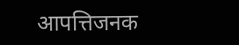आपत्तिजनक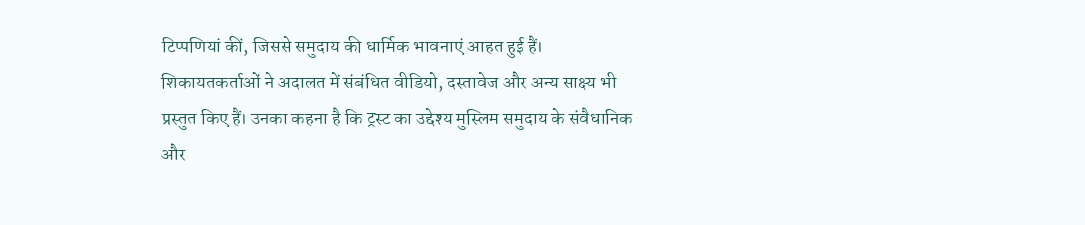टिप्पणियां कीं, जिससे समुदाय की धार्मिक भावनाएं आहत हुई हैं।
शिकायतकर्ताओं ने अदालत में संबंधित वीडियो, दस्तावेज और अन्य साक्ष्य भी प्रस्तुत किए हैं। उनका कहना है कि ट्रस्ट का उद्देश्य मुस्लिम समुदाय के संवैधानिक और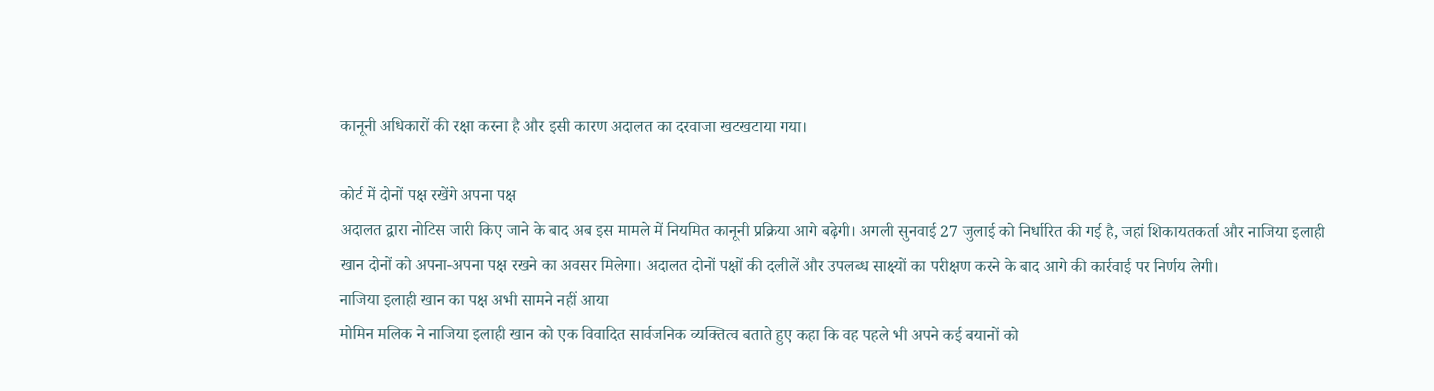कानूनी अधिकारों की रक्षा करना है और इसी कारण अदालत का दरवाजा खटखटाया गया।

कोर्ट में दोनों पक्ष रखेंगे अपना पक्ष
अदालत द्वारा नोटिस जारी किए जाने के बाद अब इस मामले में नियमित कानूनी प्रक्रिया आगे बढ़ेगी। अगली सुनवाई 27 जुलाई को निर्धारित की गई है, जहां शिकायतकर्ता और नाजिया इलाही खान दोनों को अपना-अपना पक्ष रखने का अवसर मिलेगा। अदालत दोनों पक्षों की दलीलें और उपलब्ध साक्ष्यों का परीक्षण करने के बाद आगे की कार्रवाई पर निर्णय लेगी।
नाजिया इलाही खान का पक्ष अभी सामने नहीं आया
मोमिन मलिक ने नाजिया इलाही खान को एक विवादित सार्वजनिक व्यक्तित्व बताते हुए कहा कि वह पहले भी अपने कई बयानों को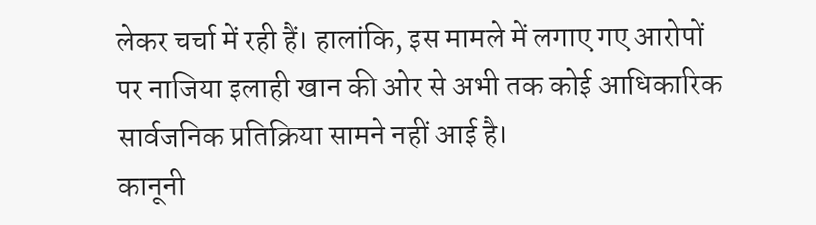लेकर चर्चा में रही हैं। हालांकि, इस मामले में लगाए गए आरोपों पर नाजिया इलाही खान की ओर से अभी तक कोई आधिकारिक सार्वजनिक प्रतिक्रिया सामने नहीं आई है।
कानूनी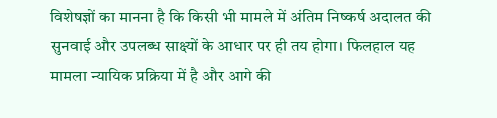विशेषज्ञों का मानना है कि किसी भी मामले में अंतिम निष्कर्ष अदालत की सुनवाई और उपलब्ध साक्ष्यों के आधार पर ही तय होगा। फिलहाल यह मामला न्यायिक प्रक्रिया में है और आगे की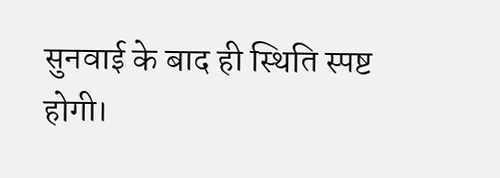सुनवाई के बाद ही स्थिति स्पष्ट होगी।